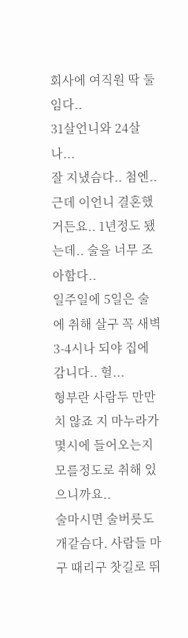회사에 여직원 딱 둘임다..
31살언니와 24살 나...
잘 지냈슴다.. 첨엔..
근데 이언니 결혼했거든요.. 1년정도 됐는데.. 술을 너무 조아함다..
일주일에 5일은 술에 취해 살구 꼭 새벽 3-4시나 되야 집에 감니다.. 헐...
형부란 사람두 만만치 않죠 지 마누라가 몇시에 들어오는지 모를정도로 취해 있으니까요..
술마시면 술버릇도 개같슴다. 사람들 마구 때리구 찻길로 뛰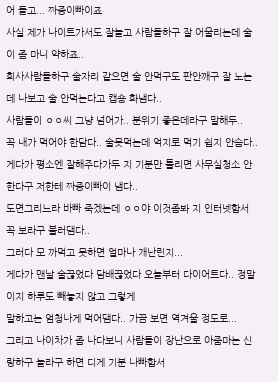어 들고... 짜증이빠이죠
사실 제가 나이트가서도 잘놀고 사람들하구 잘 어울리는데 술이 좀 마니 약하죠..
회사사람들하구 술자리 같으면 술 안먹구도 판안깨구 잘 노는데 나보고 술 안먹는다고 캡숑 화냄다..
사람들이 ㅇㅇ씨 그냥 넘어가.. 분위기 좋은데라구 말해두..
꼭 내가 먹어야 한담다.. 술못먹는데 억지로 먹기 쉽지 안슴다..
게다가 평소엔 잘해주다가두 지 기분만 틀리면 사무실청소 안한다구 저한테 짜증이빠이 냄다..
도면그리느라 바빠 죽겠는데 ㅇㅇ야 이것좀봐 지 인터넷함서 꼭 보라구 불러댐다..
그러다 모 까먹고 못하면 얼마나 개난린지...
게다가 맨날 술끊었다 담배끊었다 오늘부터 다이어트다.. 정말이지 하루도 빼놓지 않고 그렇게
말하고는 엄청나게 먹어댐다.. 가끔 보면 역겨울 정도로...
그리고 나이차가 좀 나다보니 사람들이 장난으로 아줌마는 신랑하구 놀라구 하면 디게 기분 나빠함서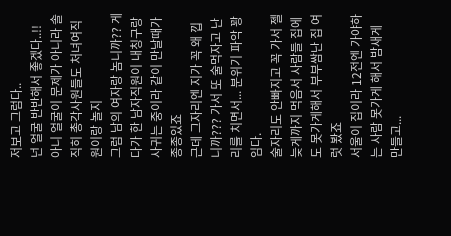저보고 그럼다..
넌 얼굴 반반해서 좋겠다..!! 아니 얼굴이 문제가 아니라 솔직히 총각사원들도 처녀여직원이랑 놀지
그럼 남의 여자랑 놈니까?? 게다가 한 남자직원이 내칭구랑 사귀는 중이라 같이 만날때가 종종있죠
근데 그자리엔 지가 꼭 왜 낍니까??? 가서 또 술먹자고 난리를 치면서... 분위기 파악 꽝임다.
술자리도 안빠지고 꼭 가서 젤 늦게까지 먹음서 사람들 집에도 못가게해서 부부쌈난 집 여럿 봤죠
서울이 집이라 12전엔 가야하는 사람 못가게 해서 밤새게 만들고...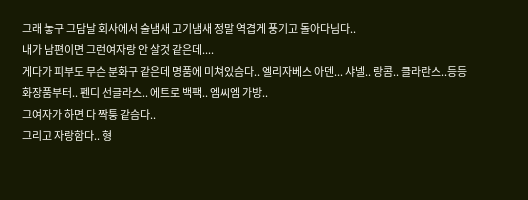그래 놓구 그담날 회사에서 술냄새 고기냄새 정말 역겹게 풍기고 돌아다님다..
내가 남편이면 그런여자랑 안 살것 같은데....
게다가 피부도 무슨 분화구 같은데 명품에 미쳐있슴다.. 엘리자베스 아덴... 샤넬.. 랑콤.. 클라란스..등등
화장품부터.. 펜디 선글라스.. 에트로 백팩.. 엠씨엠 가방..
그여자가 하면 다 짝퉁 같슴다..
그리고 자랑함다.. 형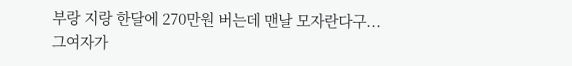부랑 지랑 한달에 270만원 버는데 맨날 모자란다구...
그여자가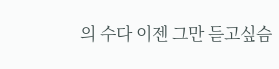의 수다 이젠 그만 듣고싶슴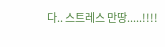다.. 스트레스 만땅.....!!!!